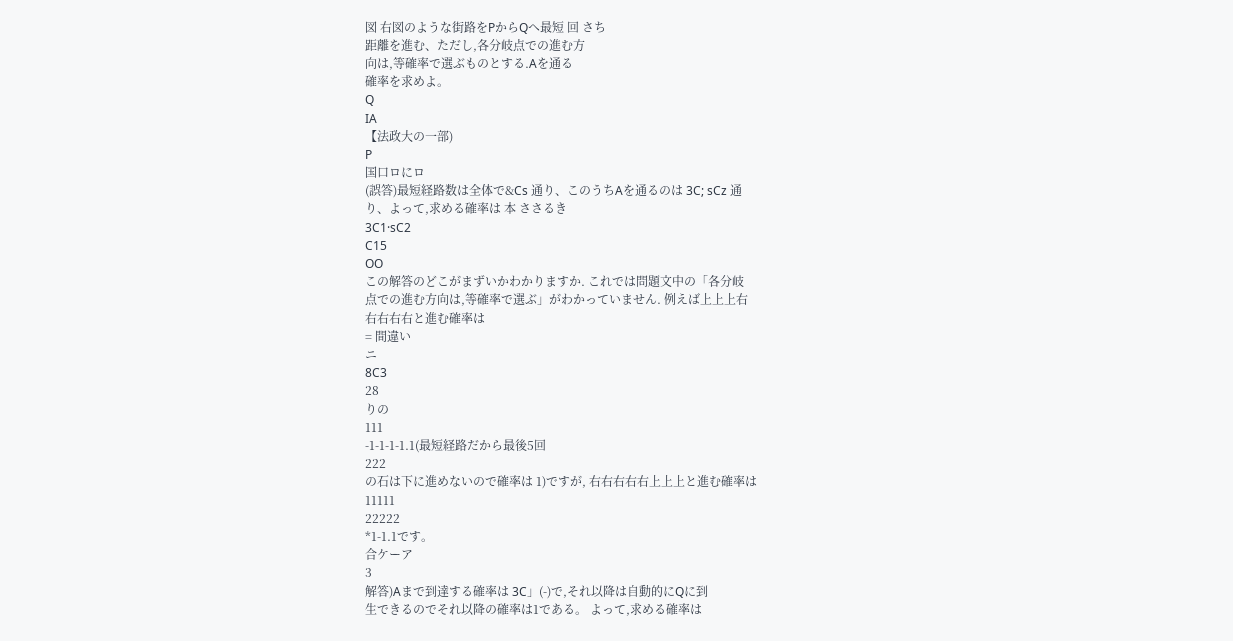図 右図のような街路をPからQへ最短 回 さち
距離を進む、ただし,各分岐点での進む方
向は,等確率で選ぶものとする.Aを通る
確率を求めよ。
Q
IA
【法政大の一部)
P
国口ロにロ
(誤答)最短経路数は全体で&Cs 通り、このうちAを通るのは 3C; sCz 通
り、よって,求める確率は 本 ささるき
3C1·sC2
C15
OO
この解答のどこがまずいかわかりますか. これでは問題文中の「各分岐
点での進む方向は,等確率で選ぶ」がわかっていません. 例えば上上上右
右右右右と進む確率は
= 間違い
ニ
8C3
28
りの
111
-1-1-1-1.1(最短経路だから最後5回
222
の石は下に進めないので確率は 1)ですが, 右右右右右上上上と進む確率は
11111
22222
*1-1.1です。
合ケーア
3
解答)Aまで到達する確率は 3C」(-)で,それ以降は自動的にQに到
生できるのでそれ以降の確率は1である。 よって,求める確率は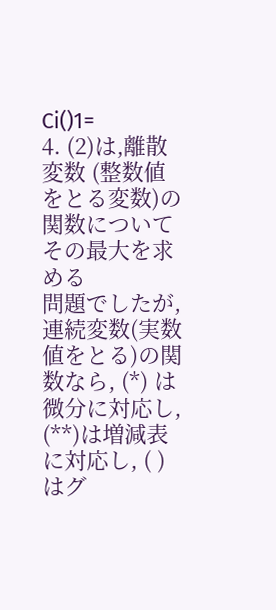Ci()1=
4. (2)は,離散変数 (整数値をとる変数)の関数についてその最大を求める
問題でしたが,連続変数(実数値をとる)の関数なら, (*) は微分に対応し,
(**)は増減表に対応し, ( )はグ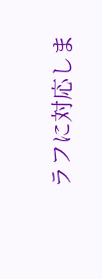ラフに対応しま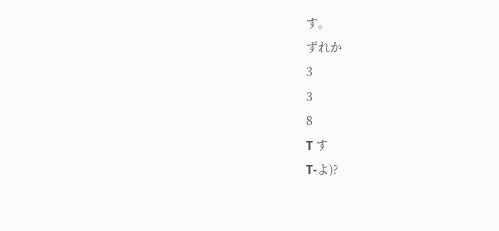す。
ずれか
3
3
8
T す
T-よ)?